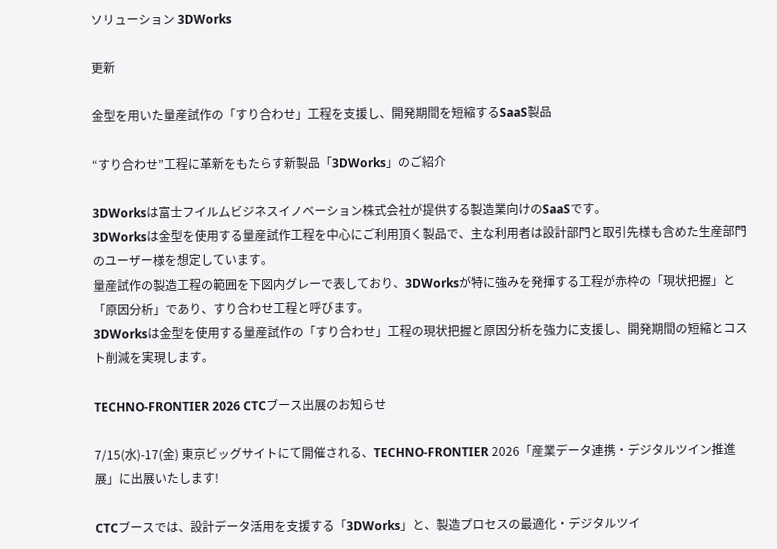ソリューション 3DWorks

更新

金型を用いた量産試作の「すり合わせ」工程を支援し、開発期間を短縮するSaaS製品

“すり合わせ”工程に革新をもたらす新製品「3DWorks」のご紹介

3DWorksは富士フイルムビジネスイノベーション株式会社が提供する製造業向けのSaaSです。
3DWorksは金型を使用する量産試作工程を中心にご利用頂く製品で、主な利用者は設計部門と取引先様も含めた生産部門のユーザー様を想定しています。
量産試作の製造工程の範囲を下図内グレーで表しており、3DWorksが特に強みを発揮する工程が赤枠の「現状把握」と「原因分析」であり、すり合わせ工程と呼びます。
3DWorksは金型を使用する量産試作の「すり合わせ」工程の現状把握と原因分析を強力に支援し、開発期間の短縮とコスト削減を実現します。

TECHNO-FRONTIER 2026 CTCブース出展のお知らせ

7/15(水)-17(金) 東京ビッグサイトにて開催される、TECHNO-FRONTIER 2026「産業データ連携・デジタルツイン推進展」に出展いたします!

CTCブースでは、設計データ活用を支援する「3DWorks」と、製造プロセスの最適化・デジタルツイ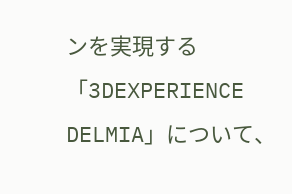ンを実現する「3DEXPERIENCE DELMIA」について、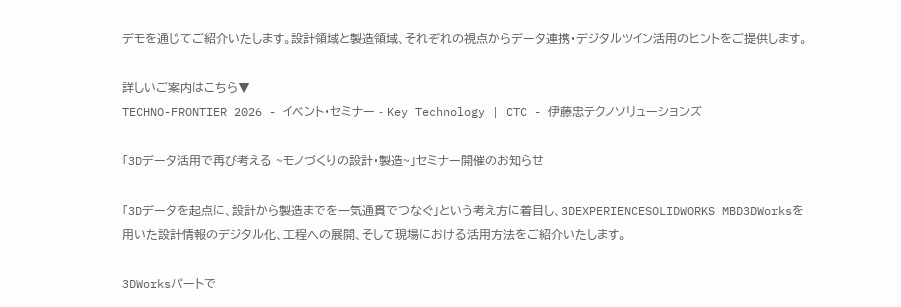デモを通じてご紹介いたします。設計領域と製造領域、それぞれの視点からデータ連携・デジタルツイン活用のヒントをご提供します。

詳しいご案内はこちら▼
TECHNO-FRONTIER 2026 - イベント・セミナー - Key Technology | CTC - 伊藤忠テクノソリューションズ

「3Dデータ活用で再び考える ~モノづくりの設計・製造~」セミナー開催のお知らせ

「3Dデータを起点に、設計から製造までを一気通貫でつなぐ」という考え方に着目し、3DEXPERIENCESOLIDWORKS MBD3DWorksを用いた設計情報のデジタル化、工程への展開、そして現場における活用方法をご紹介いたします。

3DWorksパートで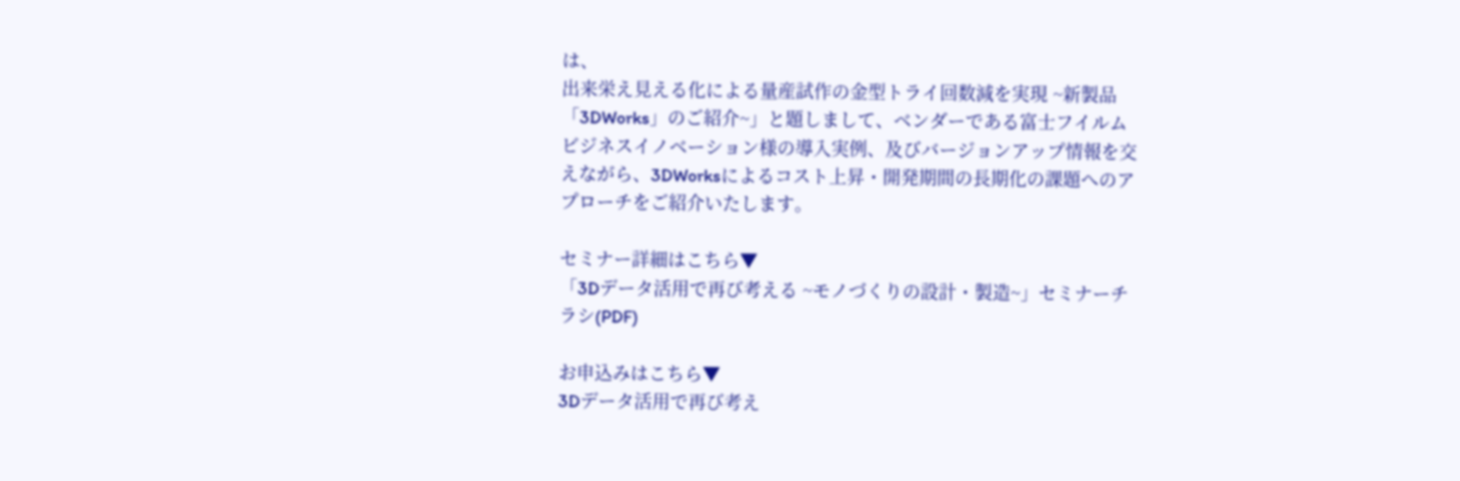は、
出来栄え見える化による量産試作の金型トライ回数減を実現 ~新製品「3DWorks」のご紹介~」と題しまして、ベンダーである富士フイルムビジネスイノベーション様の導入実例、及びバージョンアップ情報を交えながら、3DWorksによるコスト上昇・開発期間の長期化の課題へのアプローチをご紹介いたします。

セミナー詳細はこちら▼
「3Dデータ活用で再び考える ~モノづくりの設計・製造~」セミナーチラシ(PDF)

お申込みはこちら▼
3Dデータ活用で再び考え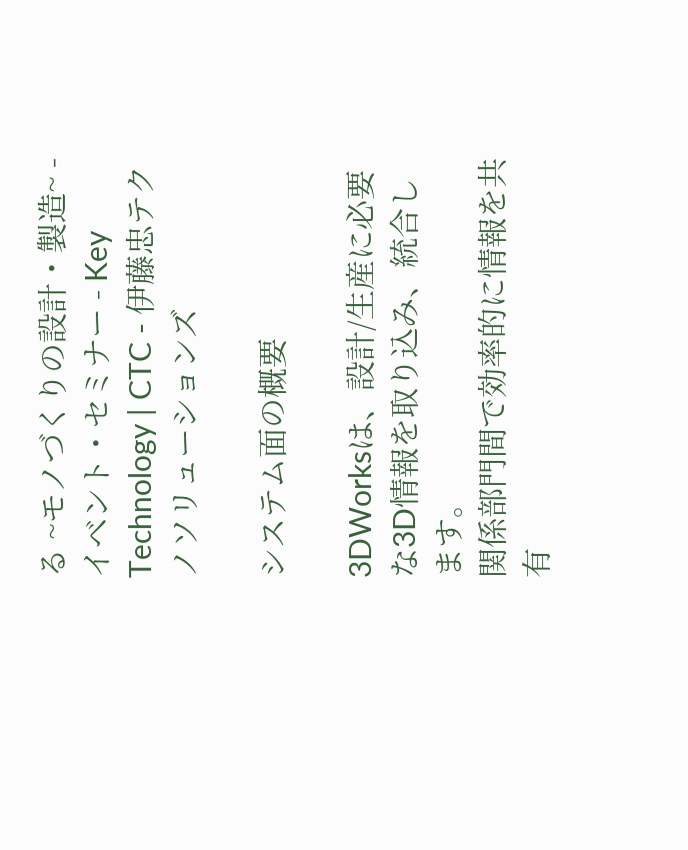る ~モノづくりの設計・製造~ - イベント・セミナー - Key Technology | CTC - 伊藤忠テクノソリューションズ

システム面の概要

3DWorksは、設計/生産に必要な3D情報を取り込み、統合します。
関係部門間で効率的に情報を共有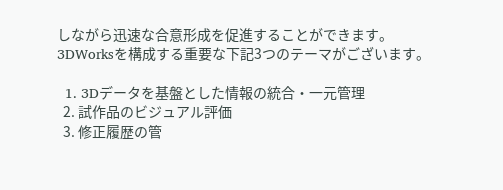しながら迅速な合意形成を促進することができます。
3DWorksを構成する重要な下記3つのテーマがございます。

  1. 3Dデータを基盤とした情報の統合・一元管理
  2. 試作品のビジュアル評価
  3. 修正履歴の管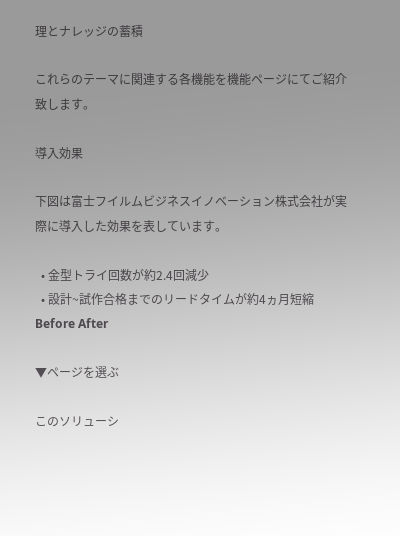理とナレッジの蓄積

これらのテーマに関連する各機能を機能ページにてご紹介致します。

導入効果

下図は富士フイルムビジネスイノベーション株式会社が実際に導入した効果を表しています。

  • 金型トライ回数が約2.4回減少
  • 設計~試作合格までのリードタイムが約4ヵ月短縮
Before After

▼ページを選ぶ

このソリューシ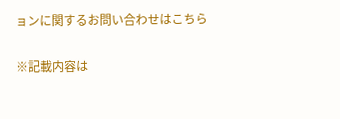ョンに関するお問い合わせはこちら

※記載内容は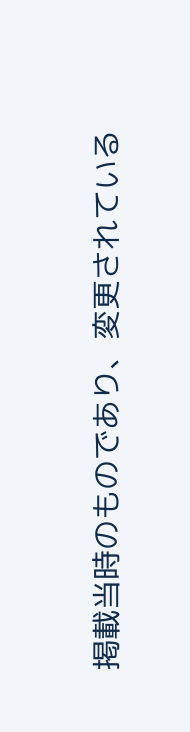掲載当時のものであり、変更されている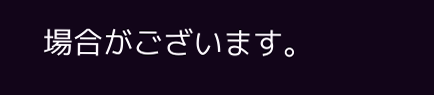場合がございます。